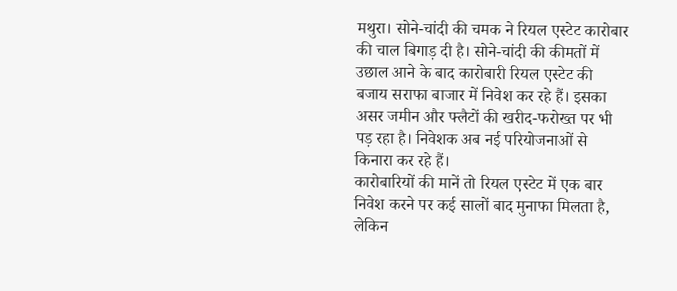मथुरा। सोने-चांदी की चमक ने रियल एस्टेट कारोबार की चाल बिगाड़ दी है। सोने-चांदी की कीमतों में उछाल आने के बाद कारोबारी रियल एस्टेट की बजाय सराफा बाजार में निवेश कर रहे हैं। इसका असर जमीन और फ्लैटों की खरीद-फरोख्त पर भी पड़ रहा है। निवेशक अब नई परियोजनाओं से किनारा कर रहे हैं।
कारोबारियों की मानें तो रियल एस्टेट में एक बार निवेश करने पर कई सालों बाद मुनाफा मिलता है, लेकिन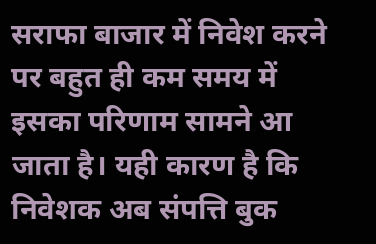सराफा बाजार में निवेश करने पर बहुत ही कम समय में इसका परिणाम सामने आ जाता है। यही कारण है कि निवेशक अब संपत्ति बुक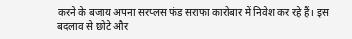करने के बजाय अपना सरप्लस फंड सराफा कारोबार में निवेश कर रहे हैं। इस बदलाव से छोटे और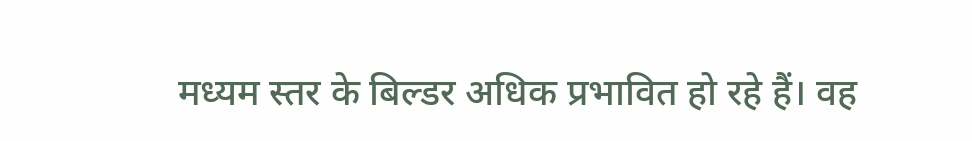मध्यम स्तर के बिल्डर अधिक प्रभावित हो रहे हैं। वह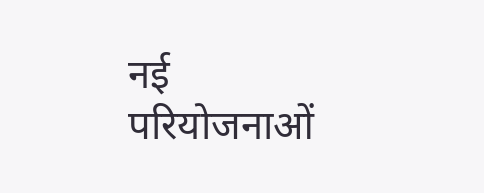नई परियोजनाओं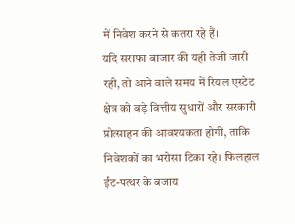में निवेश करने से कतरा रहे हैं।
यदि सराफा बाजार की यही तेजी जारी रही, तो आने वाले समय में रियल एस्टेट क्षेत्र को बड़े वित्तीय सुधारों और सरकारी प्रोत्साहन की आवश्यकता होगी, ताकि निवेशकों का भरोसा टिका रहे। फिलहाल ईंट-पत्थर के बजाय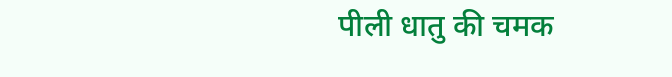पीली धातु की चमक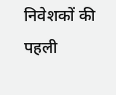निवेशकों की पहली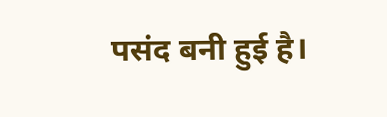पसंद बनी हुई है।